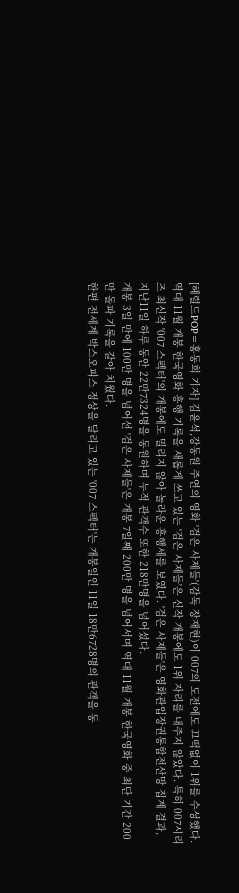[헤럴드POP=홍동희 기자] 김윤석,강동원 주연의 영화 '검은 사제들'(감독 장재현)이 007의 도전에도 끄떡없이 1위를 수성했다.
역대 11월 개봉 한국영화 흥행 기록을 새롭게 쓰고 있는 '검은 사제들'은 신작 개봉에도 1위 자리를 내주지 않았다. 특히 007시리즈 최신작 '007 스펙터'의 개봉에도 밀리지 않아 놀라운 흥행세를 보였다. '검은 사제들'은 영화관입장권통합전산망 집계 결과, 지난11일 하루 동안 22만7324명을 동원하며 누적 관객수 또한 218만명을 넘어섰다.
개봉 3일 만에 100만 명을 넘어선 '검은 사제들'은 개봉 7일째 200만 명을 넘어서며 역대 11월 개봉 한국영화 중 최단 기간 200만 돌파 기록을 갈아 치웠다.
한편 전세계 박스오피스 정상을 달리고 있는 '007 스펙터'는 개봉일인 11일 18만6728명의 관객을 동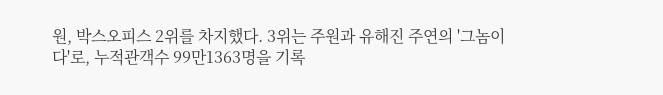원, 박스오피스 2위를 차지했다. 3위는 주원과 유해진 주연의 '그놈이다'로, 누적관객수 99만1363명을 기록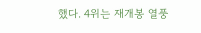했다. 4위는 재개봉 열풍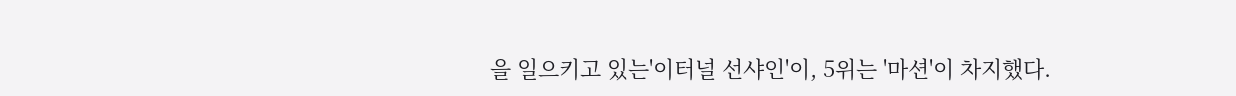을 일으키고 있는'이터널 선샤인'이, 5위는 '마션'이 차지했다.